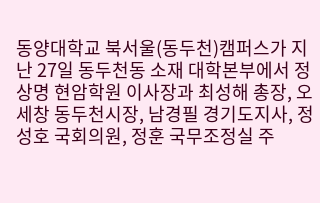동양대학교 북서울(동두천)캠퍼스가 지난 27일 동두천동 소재 대학본부에서 정상명 현암학원 이사장과 최성해 총장, 오세창 동두천시장, 남경필 경기도지사, 정성호 국회의원, 정훈 국무조정실 주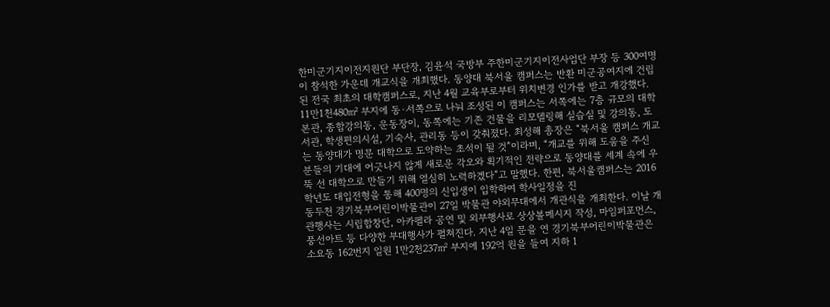한미군기지이전지원단 부단장, 김윤석 국방부 주한미군기지이전사업단 부장 등 300여명이 참석한 가운데 개교식을 개최했다. 동양대 북서울 캠퍼스는 반환 미군공여지에 건립된 전국 최초의 대학캠퍼스로, 지난 4월 교육부로부터 위치변경 인가를 받고 개강했다. 11만1천480㎡ 부지에 동·서쪽으로 나눠 조성된 이 캠퍼스는 서쪽에는 7층 규모의 대학본관, 종합강의동, 운동장이, 동쪽에는 기존 건물을 리모델링해 실습실 및 강의동, 도서관, 학생편의시설, 기숙사, 관리동 등이 갖춰졌다. 최성해 총장은 “북서울 캠퍼스 개교는 동양대가 명문 대학으로 도약하는 초석이 될 것”이라며, “개교를 위해 도움을 주신 분들의 기대에 어긋나지 않게 새로운 각오와 획기적인 전략으로 동양대를 세계 속에 우뚝 선 대학으로 만들기 위해 열심히 노력하겠다”고 말했다. 한편, 북서울캠퍼스는 2016학년도 대입전형을 통해 400명의 신입생이 입학하여 학사일정을 진
동두천 경기북부어린이박물관이 27일 박물관 야외무대에서 개관식을 개최한다. 이날 개관행사는 시립합창단, 아카펠라 공연 및 외부행사로 상상볼메시지 작성, 마임퍼포먼스, 풍선아트 등 다양한 부대행사가 펼쳐진다. 지난 4일 문을 연 경기북부어린이박물관은 소요동 162번지 일원 1만2천237㎡ 부지에 192억 원을 들여 지하 1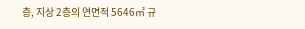층, 지상 2층의 연면적 5646㎡ 규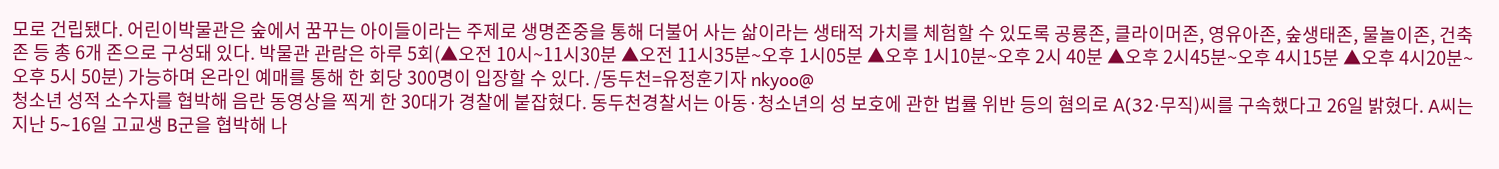모로 건립됐다. 어린이박물관은 숲에서 꿈꾸는 아이들이라는 주제로 생명존중을 통해 더불어 사는 삶이라는 생태적 가치를 체험할 수 있도록 공룡존, 클라이머존, 영유아존, 숲생태존, 물놀이존, 건축존 등 총 6개 존으로 구성돼 있다. 박물관 관람은 하루 5회(▲오전 10시~11시30분 ▲오전 11시35분~오후 1시05분 ▲오후 1시10분~오후 2시 40분 ▲오후 2시45분~오후 4시15분 ▲오후 4시20분~오후 5시 50분) 가능하며 온라인 예매를 통해 한 회당 300명이 입장할 수 있다. /동두천=유정훈기자 nkyoo@
청소년 성적 소수자를 협박해 음란 동영상을 찍게 한 30대가 경찰에 붙잡혔다. 동두천경찰서는 아동·청소년의 성 보호에 관한 법률 위반 등의 혐의로 A(32·무직)씨를 구속했다고 26일 밝혔다. A씨는 지난 5∼16일 고교생 B군을 협박해 나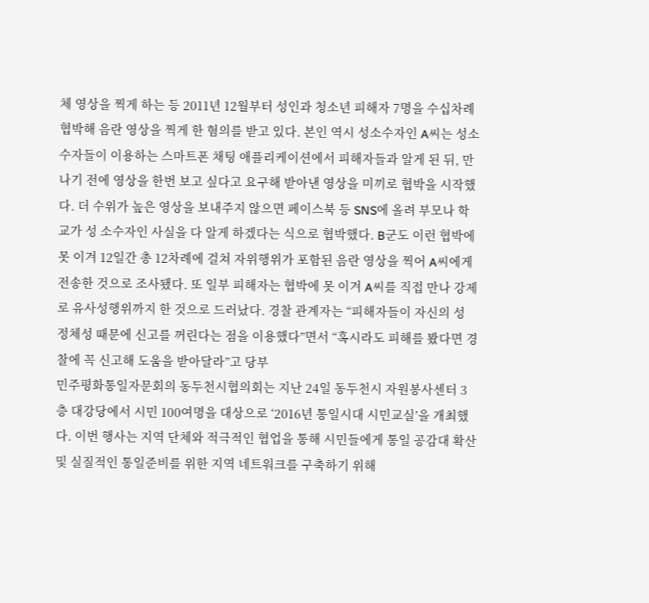체 영상을 찍게 하는 등 2011년 12월부터 성인과 청소년 피해자 7명을 수십차례 협박해 음란 영상을 찍게 한 혐의를 받고 있다. 본인 역시 성소수자인 A씨는 성소수자들이 이용하는 스마트폰 채팅 애플리케이션에서 피해자들과 알게 된 뒤, 만나기 전에 영상을 한번 보고 싶다고 요구해 받아낸 영상을 미끼로 협박을 시작했다. 더 수위가 높은 영상을 보내주지 않으면 페이스북 등 SNS에 올려 부모나 학교가 성 소수자인 사실을 다 알게 하겠다는 식으로 협박했다. B군도 이런 협박에 못 이겨 12일간 총 12차례에 걸쳐 자위행위가 포함된 음란 영상을 찍어 A씨에게 전송한 것으로 조사됐다. 또 일부 피해자는 협박에 못 이겨 A씨를 직접 만나 강제로 유사성행위까지 한 것으로 드러났다. 경찰 관계자는 “피해자들이 자신의 성 정체성 때문에 신고를 꺼린다는 점을 이용했다”면서 “혹시라도 피해를 봤다면 경찰에 꼭 신고해 도움을 받아달라”고 당부
민주평화통일자문회의 동두천시협의회는 지난 24일 동두천시 자원봉사센터 3층 대강당에서 시민 100여명을 대상으로 ‘2016년 통일시대 시민교실’을 개최했다. 이번 행사는 지역 단체와 적극적인 협업을 통해 시민들에게 통일 공감대 확산 및 실질적인 통일준비를 위한 지역 네트워크를 구축하기 위해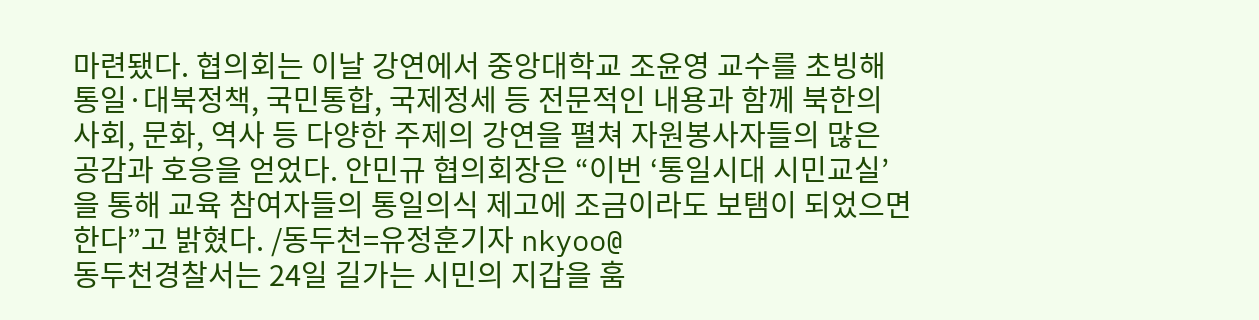마련됐다. 협의회는 이날 강연에서 중앙대학교 조윤영 교수를 초빙해 통일·대북정책, 국민통합, 국제정세 등 전문적인 내용과 함께 북한의 사회, 문화, 역사 등 다양한 주제의 강연을 펼쳐 자원봉사자들의 많은 공감과 호응을 얻었다. 안민규 협의회장은 “이번 ‘통일시대 시민교실’을 통해 교육 참여자들의 통일의식 제고에 조금이라도 보탬이 되었으면 한다”고 밝혔다. /동두천=유정훈기자 nkyoo@
동두천경찰서는 24일 길가는 시민의 지갑을 훔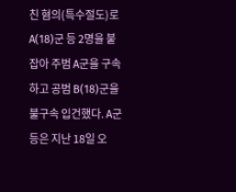친 혐의(특수절도)로 A(18)군 등 2명을 붙잡아 주범 A군을 구속하고 공범 B(18)군을 불구속 입건했다. A군 등은 지난 18일 오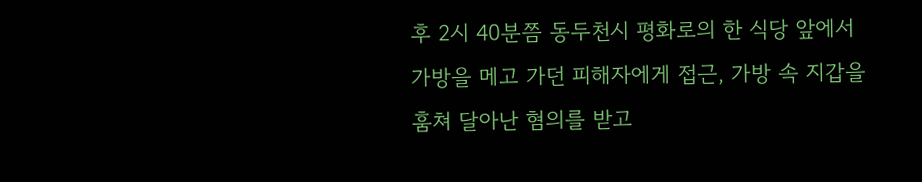후 2시 40분쯤 동두천시 평화로의 한 식당 앞에서 가방을 메고 가던 피해자에게 접근, 가방 속 지갑을 훔쳐 달아난 혐의를 받고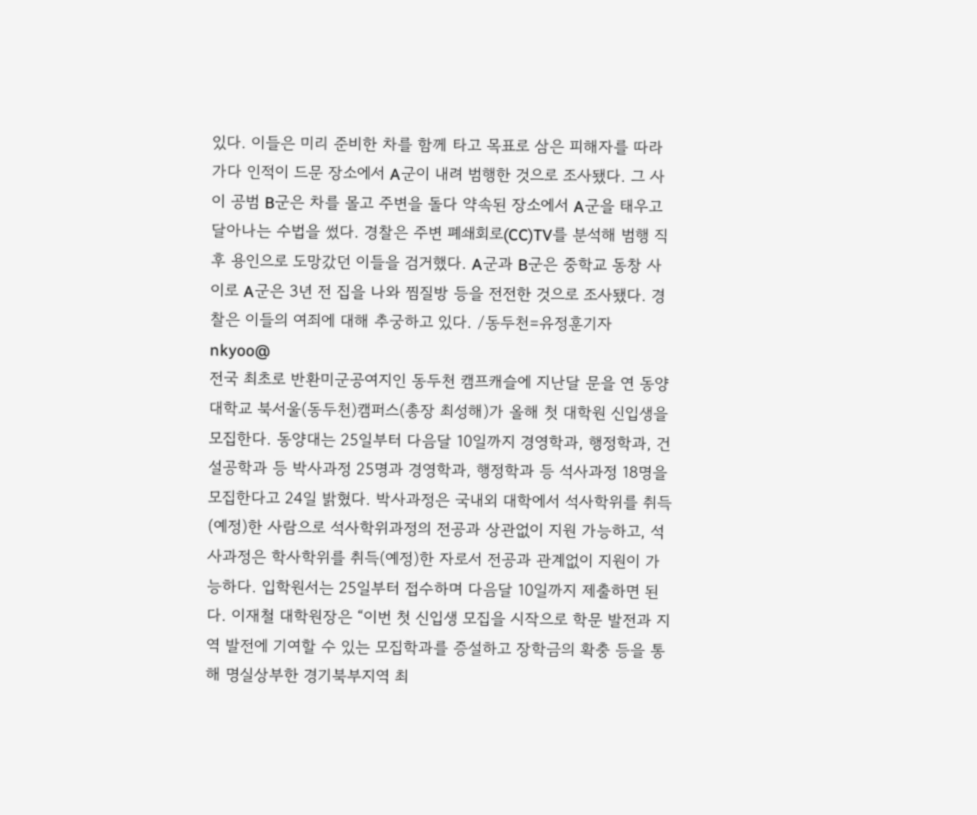있다. 이들은 미리 준비한 차를 함께 타고 목표로 삼은 피해자를 따라가다 인적이 드문 장소에서 A군이 내려 범행한 것으로 조사됐다. 그 사이 공범 B군은 차를 몰고 주변을 돌다 약속된 장소에서 A군을 태우고 달아나는 수법을 썼다. 경찰은 주변 폐쇄회로(CC)TV를 분석해 범행 직후 용인으로 도망갔던 이들을 검거했다. A군과 B군은 중학교 동창 사이로 A군은 3년 전 집을 나와 찜질방 등을 전전한 것으로 조사됐다. 경찰은 이들의 여죄에 대해 추궁하고 있다. /동두천=유정훈기자 nkyoo@
전국 최초로 반환미군공여지인 동두천 캠프캐슬에 지난달 문을 연 동양대학교 북서울(동두천)캠퍼스(총장 최성해)가 올해 첫 대학원 신입생을 모집한다. 동양대는 25일부터 다음달 10일까지 경영학과, 행정학과, 건설공학과 등 박사과정 25명과 경영학과, 행정학과 등 석사과정 18명을 모집한다고 24일 밝혔다. 박사과정은 국내외 대학에서 석사학위를 취득(예정)한 사람으로 석사학위과정의 전공과 상관없이 지원 가능하고, 석사과정은 학사학위를 취득(예정)한 자로서 전공과 관계없이 지원이 가능하다. 입학원서는 25일부터 접수하며 다음달 10일까지 제출하면 된다. 이재철 대학원장은 “이번 첫 신입생 모집을 시작으로 학문 발전과 지역 발전에 기여할 수 있는 모집학과를 증설하고 장학금의 확충 등을 통해 명실상부한 경기북부지역 최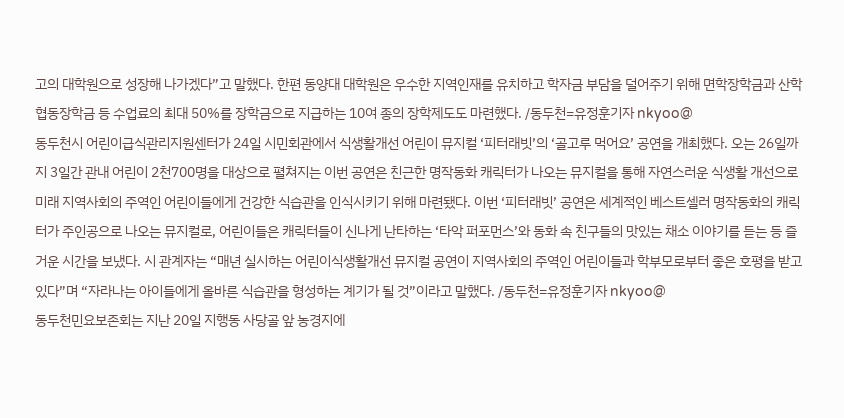고의 대학원으로 성장해 나가겠다”고 말했다. 한편 동양대 대학원은 우수한 지역인재를 유치하고 학자금 부담을 덜어주기 위해 면학장학금과 산학협동장학금 등 수업료의 최대 50%를 장학금으로 지급하는 10여 종의 장학제도도 마련했다. /동두천=유정훈기자 nkyoo@
동두천시 어린이급식관리지원센터가 24일 시민회관에서 식생활개선 어린이 뮤지컬 ‘피터래빗’의 ‘골고루 먹어요’ 공연을 개최했다. 오는 26일까지 3일간 관내 어린이 2천700명을 대상으로 펼쳐지는 이번 공연은 친근한 명작동화 캐릭터가 나오는 뮤지컬을 통해 자연스러운 식생활 개선으로 미래 지역사회의 주역인 어린이들에게 건강한 식습관을 인식시키기 위해 마련됐다. 이번 ‘피터래빗’ 공연은 세계적인 베스트셀러 명작동화의 캐릭터가 주인공으로 나오는 뮤지컬로, 어린이들은 캐릭터들이 신나게 난타하는 ‘타악 퍼포먼스’와 동화 속 친구들의 맛있는 채소 이야기를 듣는 등 즐거운 시간을 보냈다. 시 관계자는 “매년 실시하는 어린이식생활개선 뮤지컬 공연이 지역사회의 주역인 어린이들과 학부모로부터 좋은 호평을 받고 있다”며 “자라나는 아이들에게 올바른 식습관을 형성하는 계기가 될 것”이라고 말했다. /동두천=유정훈기자 nkyoo@
동두천민요보존회는 지난 20일 지행동 사당골 앞 농경지에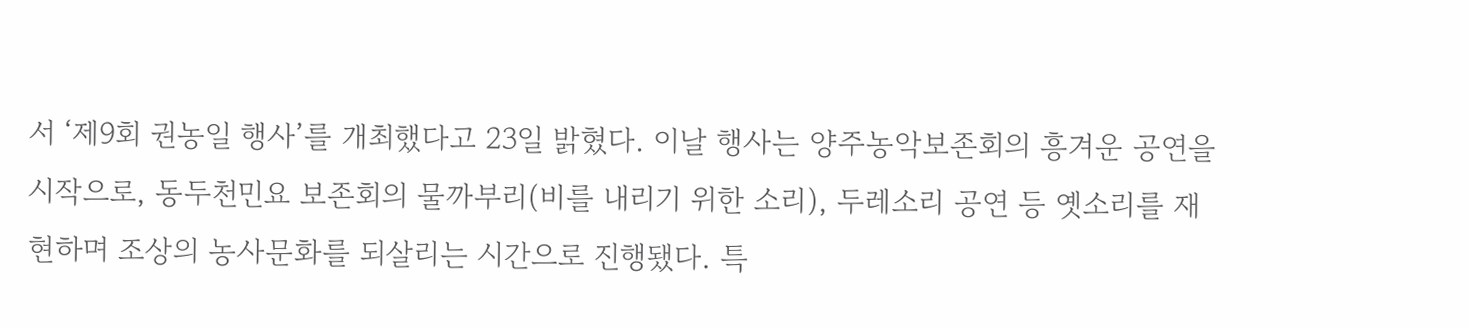서 ‘제9회 권농일 행사’를 개최했다고 23일 밝혔다. 이날 행사는 양주농악보존회의 흥겨운 공연을 시작으로, 동두천민요 보존회의 물까부리(비를 내리기 위한 소리), 두레소리 공연 등 옛소리를 재현하며 조상의 농사문화를 되살리는 시간으로 진행됐다. 특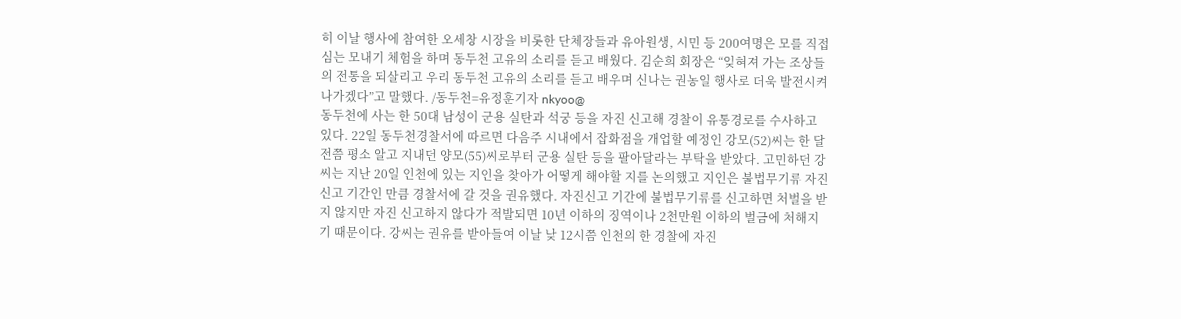히 이날 행사에 참여한 오세창 시장을 비롯한 단체장들과 유아원생, 시민 등 200여명은 모를 직접 심는 모내기 체험을 하며 동두천 고유의 소리를 듣고 배웠다. 김순희 회장은 “잊혀져 가는 조상들의 전통을 되살리고 우리 동두천 고유의 소리를 듣고 배우며 신나는 권농일 행사로 더욱 발전시켜 나가겠다”고 말했다. /동두천=유정훈기자 nkyoo@
동두천에 사는 한 50대 남성이 군용 실탄과 석궁 등을 자진 신고해 경찰이 유통경로를 수사하고 있다. 22일 동두천경찰서에 따르면 다음주 시내에서 잡화점을 개업할 예정인 강모(52)씨는 한 달 전쯤 평소 알고 지내던 양모(55)씨로부터 군용 실탄 등을 팔아달라는 부탁을 받았다. 고민하던 강씨는 지난 20일 인천에 있는 지인을 찾아가 어떻게 해야할 지를 논의했고 지인은 불법무기류 자진신고 기간인 만큼 경찰서에 갈 것을 권유했다. 자진신고 기간에 불법무기류를 신고하면 처벌을 받지 않지만 자진 신고하지 않다가 적발되면 10년 이하의 징역이나 2천만원 이하의 벌금에 처해지기 때문이다. 강씨는 권유를 받아들여 이날 낮 12시쯤 인천의 한 경찰에 자진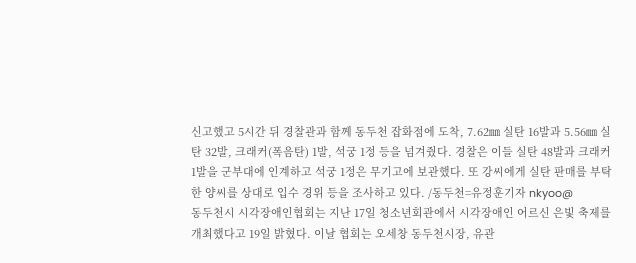신고했고 5시간 뒤 경찰관과 함께 동두천 잡화점에 도착, 7.62㎜ 실탄 16발과 5.56㎜ 실탄 32발, 크래커(폭음탄) 1발, 석궁 1정 등을 넘겨줬다. 경찰은 이들 실탄 48발과 크래커 1발을 군부대에 인계하고 석궁 1정은 무기고에 보관했다. 또 강씨에게 실탄 판매를 부탁한 양씨를 상대로 입수 경위 등을 조사하고 있다. /동두천=유정훈기자 nkyoo@
동두천시 시각장애인협회는 지난 17일 청소년회관에서 시각장애인 어르신 은빛 축제를 개최했다고 19일 밝혔다. 이날 협회는 오세창 동두천시장, 유관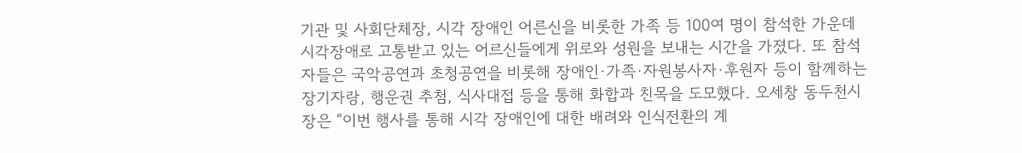기관 및 사회단체장, 시각 장애인 어른신을 비롯한 가족 등 100여 명이 참석한 가운데 시각장애로 고통받고 있는 어르신들에게 위로와 성원을 보내는 시간을 가졌다. 또 참석자들은 국악공연과 초청공연을 비롯해 장애인·가족·자원봉사자·후원자 등이 함께하는 장기자랑, 행운권 추첨, 식사대접 등을 통해 화합과 친목을 도모했다. 오세창 동두천시장은 “이번 행사를 통해 시각 장애인에 대한 배려와 인식전환의 계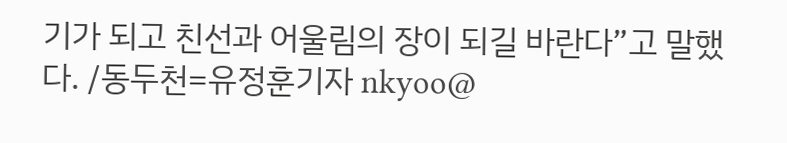기가 되고 친선과 어울림의 장이 되길 바란다”고 말했다. /동두천=유정훈기자 nkyoo@